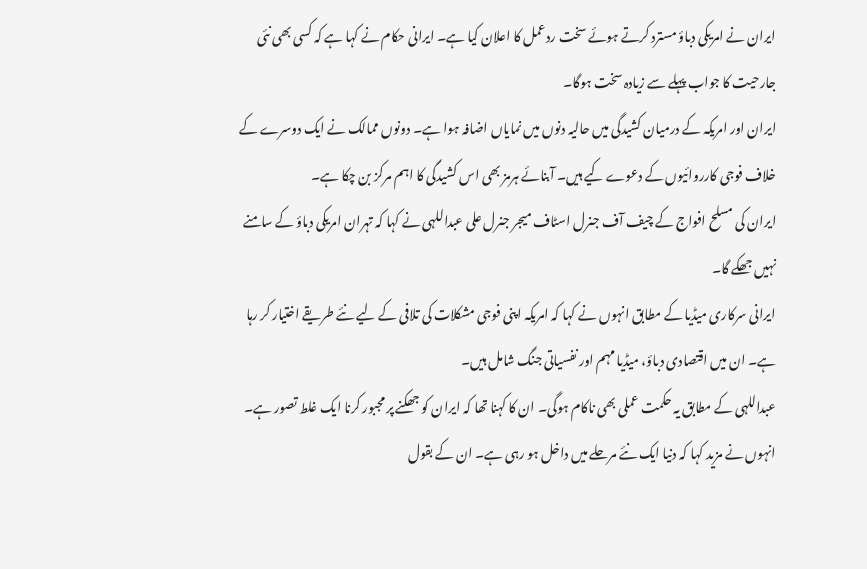ایران نے امریکی دباؤ مسترد کرتے ہوئے سخت ردعمل کا اعلان کیا ہے۔ ایرانی حکام نے کہا ہے کہ کسی بھی نئی جارحیت کا جواب پہلے سے زیادہ سخت ہوگا۔
ایران اور امریکہ کے درمیان کشیدگی میں حالیہ دنوں میں نمایاں اضافہ ہوا ہے۔ دونوں ممالک نے ایک دوسرے کے خلاف فوجی کارروائیوں کے دعوے کیے ہیں۔ آبنائے ہرمز بھی اس کشیدگی کا اہم مرکز بن چکا ہے۔
ایران کی مسلح افواج کے چیف آف جنرل اسٹاف میجر جنرل علی عبداللہی نے کہا کہ تہران امریکی دباؤ کے سامنے نہیں جھکے گا۔
ایرانی سرکاری میڈیا کے مطابق انہوں نے کہا کہ امریکہ اپنی فوجی مشکلات کی تلافی کے لیے نئے طریقے اختیار کر رہا ہے۔ ان میں اقتصادی دباؤ، میڈیا مہم اور نفسیاتی جنگ شامل ہیں۔
عبداللہی کے مطابق یہ حکمت عملی بھی ناکام ہوگی۔ ان کا کہنا تھا کہ ایران کو جھکنے پر مجبور کرنا ایک غلط تصور ہے۔
انہوں نے مزید کہا کہ دنیا ایک نئے مرحلے میں داخل ہو رہی ہے۔ ان کے بقول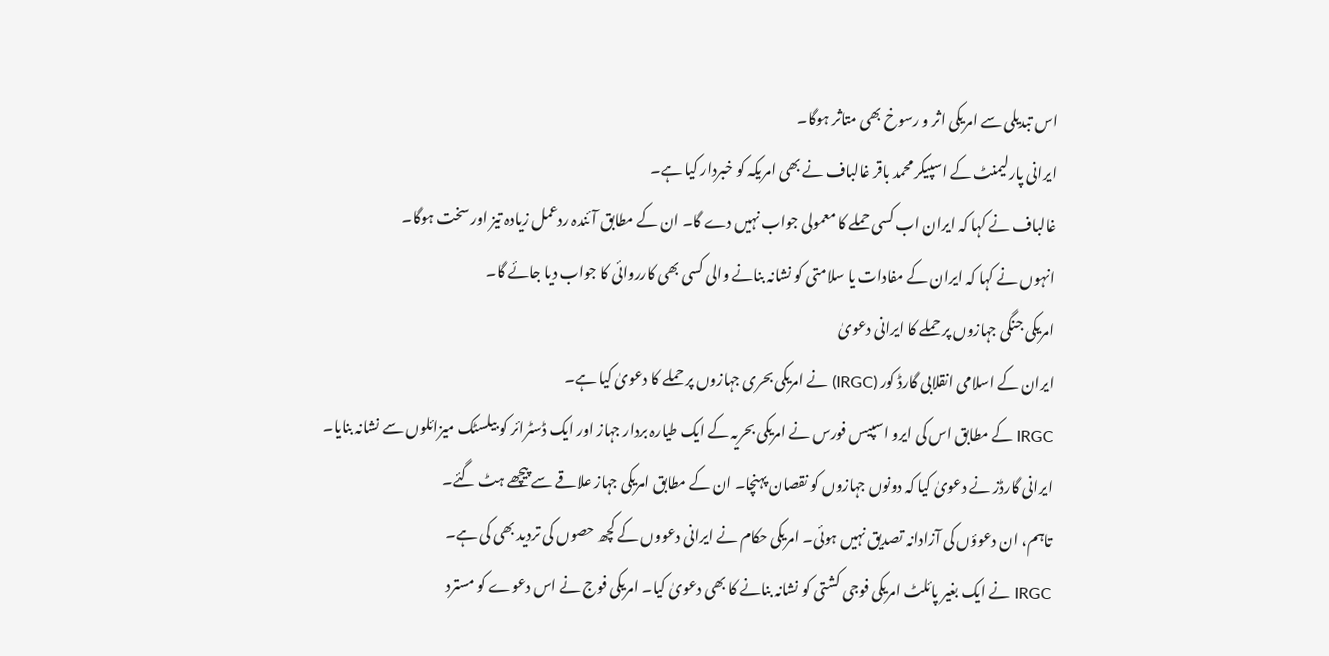اس تبدیلی سے امریکی اثر و رسوخ بھی متاثر ہوگا۔
ایرانی پارلیمنٹ کے اسپیکر محمد باقر غالباف نے بھی امریکہ کو خبردار کیا ہے۔
غالباف نے کہا کہ ایران اب کسی حملے کا معمولی جواب نہیں دے گا۔ ان کے مطابق آئندہ ردعمل زیادہ تیز اور سخت ہوگا۔
انہوں نے کہا کہ ایران کے مفادات یا سلامتی کو نشانہ بنانے والی کسی بھی کارروائی کا جواب دیا جائے گا۔
امریکی جنگی جہازوں پر حملے کا ایرانی دعویٰ
ایران کے اسلامی انقلابی گارڈ کور (IRGC) نے امریکی بحری جہازوں پر حملے کا دعویٰ کیا ہے۔
IRGC کے مطابق اس کی ایرو اسپیس فورس نے امریکی بحریہ کے ایک طیارہ بردار جہاز اور ایک ڈسٹرائر کو بیلسٹک میزائلوں سے نشانہ بنایا۔
ایرانی گارڈز نے دعویٰ کیا کہ دونوں جہازوں کو نقصان پہنچا۔ ان کے مطابق امریکی جہاز علاقے سے پیچھے ہٹ گئے۔
تاہم، ان دعوؤں کی آزادانہ تصدیق نہیں ہوئی۔ امریکی حکام نے ایرانی دعووں کے کچھ حصوں کی تردید بھی کی ہے۔
IRGC نے ایک بغیر پائلٹ امریکی فوجی کشتی کو نشانہ بنانے کا بھی دعویٰ کیا۔ امریکی فوج نے اس دعوے کو مسترد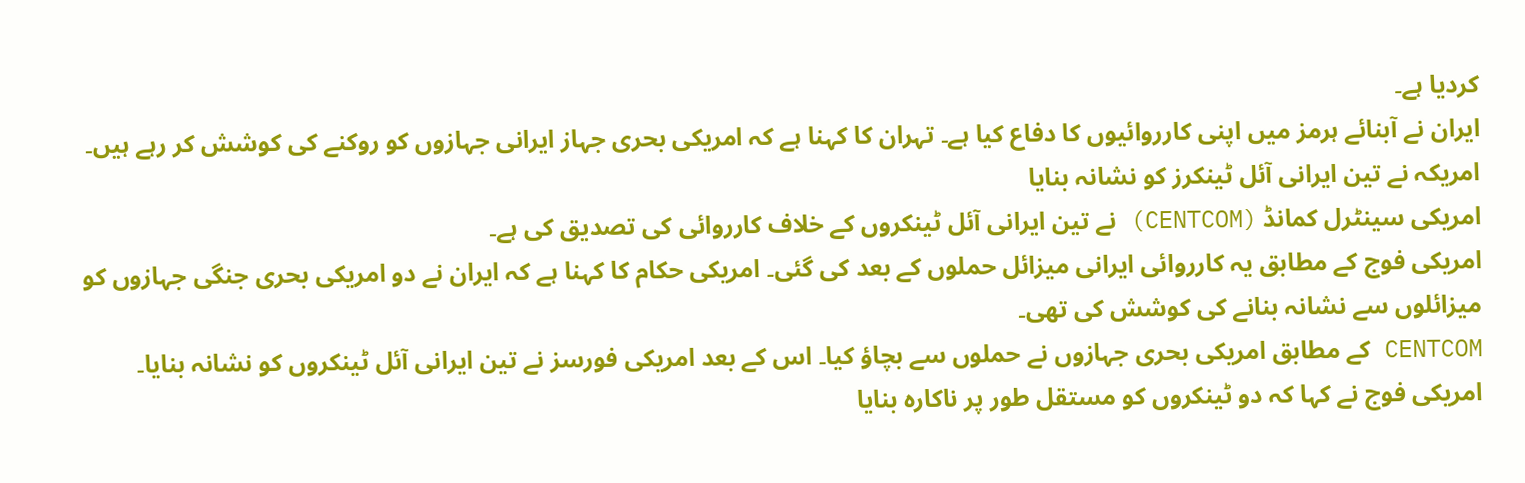کردیا ہے۔
ایران نے آبنائے ہرمز میں اپنی کارروائیوں کا دفاع کیا ہے۔ تہران کا کہنا ہے کہ امریکی بحری جہاز ایرانی جہازوں کو روکنے کی کوشش کر رہے ہیں۔
امریکہ نے تین ایرانی آئل ٹینکرز کو نشانہ بنایا
امریکی سینٹرل کمانڈ (CENTCOM) نے تین ایرانی آئل ٹینکروں کے خلاف کارروائی کی تصدیق کی ہے۔
امریکی فوج کے مطابق یہ کارروائی ایرانی میزائل حملوں کے بعد کی گئی۔ امریکی حکام کا کہنا ہے کہ ایران نے دو امریکی بحری جنگی جہازوں کو میزائلوں سے نشانہ بنانے کی کوشش کی تھی۔
CENTCOM کے مطابق امریکی بحری جہازوں نے حملوں سے بچاؤ کیا۔ اس کے بعد امریکی فورسز نے تین ایرانی آئل ٹینکروں کو نشانہ بنایا۔
امریکی فوج نے کہا کہ دو ٹینکروں کو مستقل طور پر ناکارہ بنایا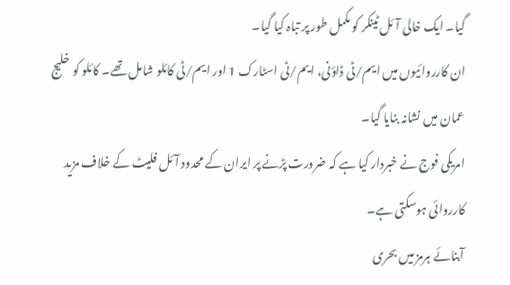گیا۔ ایک خالی آئل ٹینکر کو مکمل طور پر تباہ کیا گیا۔
ان کارروائیوں میں ایم/ٹی ڈاؤنی، ایم/ٹی اسٹارک 1 اور ایم/ٹی کائلو شامل تھے۔ کائلو کو خلیج عمان میں نشانہ بنایا گیا۔
امریکی فوج نے خبردار کیا ہے کہ ضرورت پڑنے پر ایران کے محدود آئل فلیٹ کے خلاف مزید کارروائی ہوسکتی ہے۔
آبنائے ہرمز میں بحری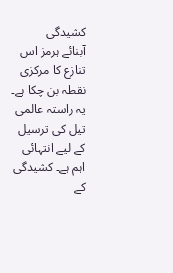کشیدگی
آبنائے ہرمز اس تنازع کا مرکزی نقطہ بن چکا ہے۔
یہ راستہ عالمی تیل کی ترسیل کے لیے انتہائی اہم ہے۔ کشیدگی کے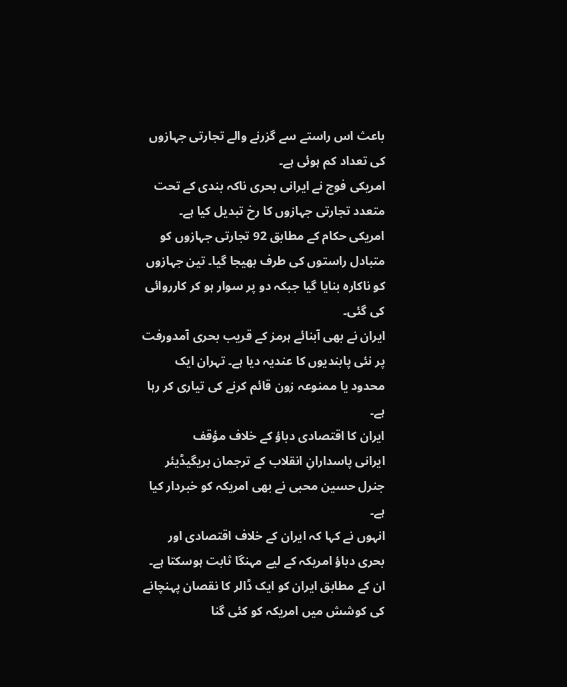باعث اس راستے سے گزرنے والے تجارتی جہازوں کی تعداد کم ہوئی ہے۔
امریکی فوج نے ایرانی بحری ناکہ بندی کے تحت متعدد تجارتی جہازوں کا رخ تبدیل کیا ہے۔
امریکی حکام کے مطابق 92 تجارتی جہازوں کو متبادل راستوں کی طرف بھیجا گیا۔ تین جہازوں کو ناکارہ بنایا گیا جبکہ دو پر سوار ہو کر کارروائی کی گئی۔
ایران نے بھی آبنائے ہرمز کے قریب بحری آمدورفت پر نئی پابندیوں کا عندیہ دیا ہے۔ تہران ایک محدود یا ممنوعہ زون قائم کرنے کی تیاری کر رہا ہے۔
ایران کا اقتصادی دباؤ کے خلاف مؤقف
ایرانی پاسدارانِ انقلاب کے ترجمان بریگیڈیئر جنرل حسین محبی نے بھی امریکہ کو خبردار کیا ہے۔
انہوں نے کہا کہ ایران کے خلاف اقتصادی اور بحری دباؤ امریکہ کے لیے مہنگا ثابت ہوسکتا ہے۔
ان کے مطابق ایران کو ایک ڈالر کا نقصان پہنچانے کی کوشش میں امریکہ کو کئی گنا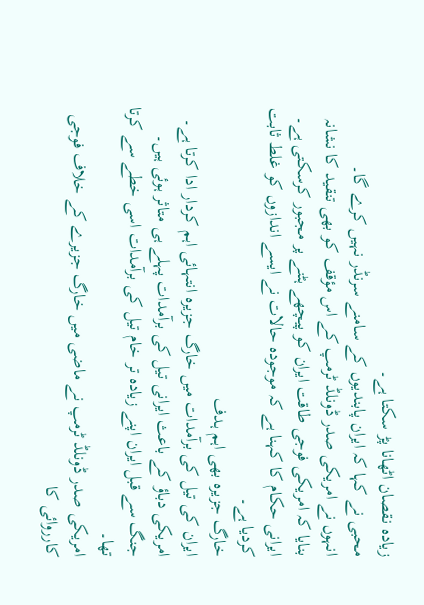زیادہ نقصان اٹھانا پڑ سکتا ہے۔
محبی نے کہا کہ ایران پابندیوں کے سامنے سرنڈر نہیں کرے گا۔
انہوں نے امریکی صدر ڈونلڈ ٹرمپ کے اس مؤقف کو بھی تنقید کا نشانہ بنایا کہ امریکی فوجی طاقت ایران کو پیچھے ہٹنے پر مجبور کرسکتی ہے۔
ایرانی حکام کا کہنا ہے کہ موجودہ حالات نے ایسے اندازوں کو غلط ثابت کردیا ہے۔
خارگ جزیرہ بھی اہم ہدف
ایران کی تیل کی برآمدات میں خارگ جزیرہ انتہائی اہم کردار ادا کرتا ہے۔
امریکی دباؤ کے باعث ایرانی تیل کی برآمدات پہلے ہی متاثر ہوئی ہیں۔ جنگ سے قبل ایران اپنے زیادہ تر خام تیل کی برآمدات اسی خطے سے کرتا تھا۔
امریکی صدر ڈونلڈ ٹرمپ نے ماضی میں خارگ جزیرے کے خلاف فوجی کارروائی کا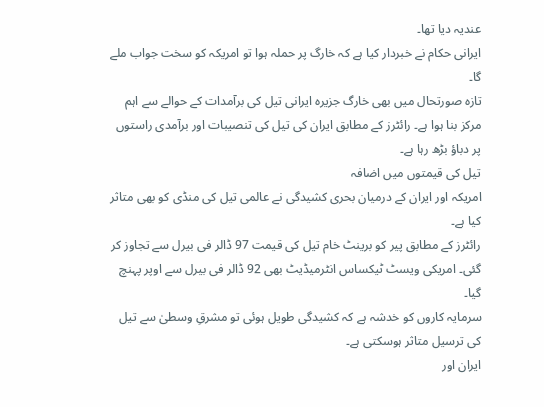عندیہ دیا تھا۔
ایرانی حکام نے خبردار کیا ہے کہ خارگ پر حملہ ہوا تو امریکہ کو سخت جواب ملے گا۔
تازہ صورتحال میں بھی خارگ جزیرہ ایرانی تیل کی برآمدات کے حوالے سے اہم مرکز بنا ہوا ہے۔ رائٹرز کے مطابق ایران کی تیل کی تنصیبات اور برآمدی راستوں پر دباؤ بڑھ رہا ہے۔
تیل کی قیمتوں میں اضافہ
امریکہ اور ایران کے درمیان بحری کشیدگی نے عالمی تیل کی منڈی کو بھی متاثر کیا ہے۔
رائٹرز کے مطابق پیر کو برینٹ خام تیل کی قیمت 97 ڈالر فی بیرل سے تجاوز کر گئی۔ امریکی ویسٹ ٹیکساس انٹرمیڈیٹ بھی 92 ڈالر فی بیرل سے اوپر پہنچ گیا۔
سرمایہ کاروں کو خدشہ ہے کہ کشیدگی طویل ہوئی تو مشرقِ وسطیٰ سے تیل کی ترسیل متاثر ہوسکتی ہے۔
ایران اور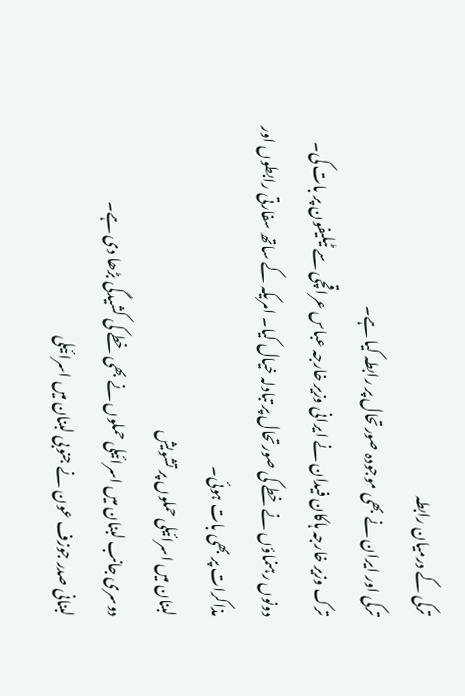ترکی کے درمیان رابطہ
ترکی اور ایران نے بھی موجودہ صورتحال پر رابطہ کیا ہے۔
ترک وزیر خارجہ ہاکان فیدان نے ایرانی وزیر خارجہ عباس عراقچی سے ٹیلیفون پر بات کی۔
دونوں رہنماؤں نے خطے کی صورتحال پر تبادلہ خیال کیا۔ امریکہ کے ساتھ سفارتی رابطوں اور مذاکرات پر بھی بات ہوئی۔
لبنان میں اسرائیلی حملوں پر تشویش
دوسری جانب لبنان میں اسرائیلی حملوں نے بھی خطے کی کشیدگی بڑھا دی ہے۔
لبنانی صدر جوزف عون نے جنوبی لبنان میں اسرائیلی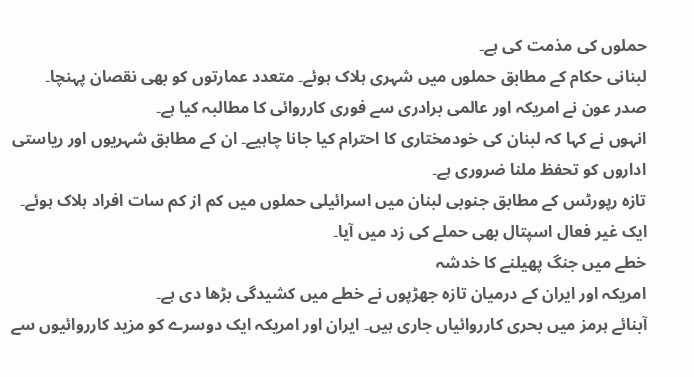حملوں کی مذمت کی ہے۔
لبنانی حکام کے مطابق حملوں میں شہری ہلاک ہوئے۔ متعدد عمارتوں کو بھی نقصان پہنچا۔
صدر عون نے امریکہ اور عالمی برادری سے فوری کارروائی کا مطالبہ کیا ہے۔
انہوں نے کہا کہ لبنان کی خودمختاری کا احترام کیا جانا چاہیے۔ ان کے مطابق شہریوں اور ریاستی اداروں کو تحفظ ملنا ضروری ہے۔
تازہ رپورٹس کے مطابق جنوبی لبنان میں اسرائیلی حملوں میں کم از کم سات افراد ہلاک ہوئے۔ ایک غیر فعال اسپتال بھی حملے کی زد میں آیا۔
خطے میں جنگ پھیلنے کا خدشہ
امریکہ اور ایران کے درمیان تازہ جھڑپوں نے خطے میں کشیدگی بڑھا دی ہے۔
آبنائے ہرمز میں بحری کارروائیاں جاری ہیں۔ ایران اور امریکہ ایک دوسرے کو مزید کارروائیوں سے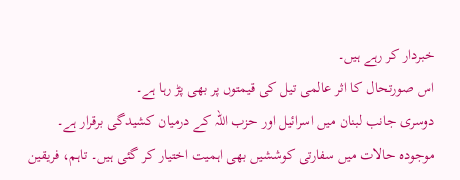خبردار کر رہے ہیں۔
اس صورتحال کا اثر عالمی تیل کی قیمتوں پر بھی پڑ رہا ہے۔
دوسری جانب لبنان میں اسرائیل اور حزب اللہ کے درمیان کشیدگی برقرار ہے۔
موجودہ حالات میں سفارتی کوششیں بھی اہمیت اختیار کر گئی ہیں۔ تاہم، فریقین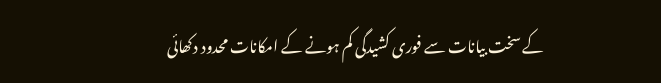کے سخت بیانات سے فوری کشیدگی کم ہونے کے امکانات محدود دکھائی